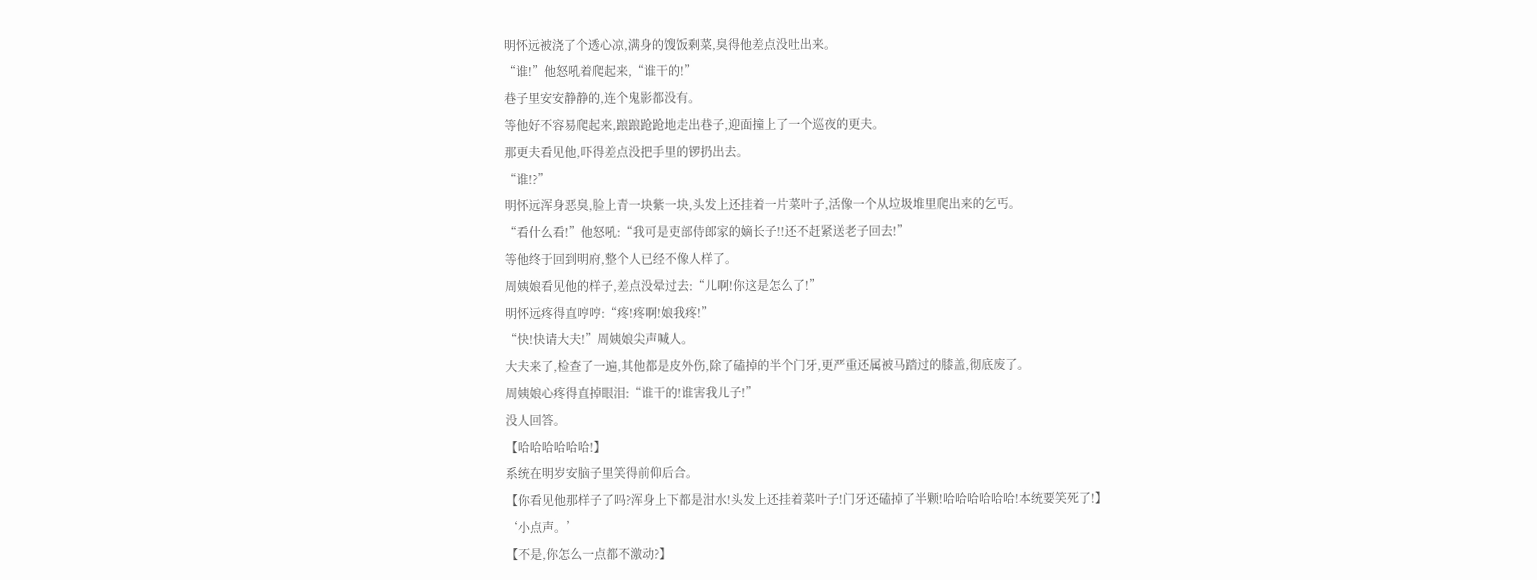明怀远被浇了个透心凉,满身的馊饭剩菜,臭得他差点没吐出来。
“谁!”他怒吼着爬起来,“谁干的!”
巷子里安安静静的,连个鬼影都没有。
等他好不容易爬起来,踉踉跄跄地走出巷子,迎面撞上了一个巡夜的更夫。
那更夫看见他,吓得差点没把手里的锣扔出去。
“谁!?”
明怀远浑身恶臭,脸上青一块紫一块,头发上还挂着一片菜叶子,活像一个从垃圾堆里爬出来的乞丐。
“看什么看!”他怒吼:“我可是吏部侍郎家的嫡长子!!还不赶紧送老子回去!”
等他终于回到明府,整个人已经不像人样了。
周姨娘看见他的样子,差点没晕过去:“儿啊!你这是怎么了!”
明怀远疼得直哼哼:“疼!疼啊!娘我疼!”
“快!快请大夫!”周姨娘尖声喊人。
大夫来了,检查了一遍,其他都是皮外伤,除了磕掉的半个门牙,更严重还属被马踏过的膝盖,彻底废了。
周姨娘心疼得直掉眼泪:“谁干的!谁害我儿子!”
没人回答。
【哈哈哈哈哈哈!】
系统在明岁安脑子里笑得前仰后合。
【你看见他那样子了吗?浑身上下都是泔水!头发上还挂着菜叶子!门牙还磕掉了半颗!哈哈哈哈哈哈!本统要笑死了!】
‘小点声。’
【不是,你怎么一点都不激动?】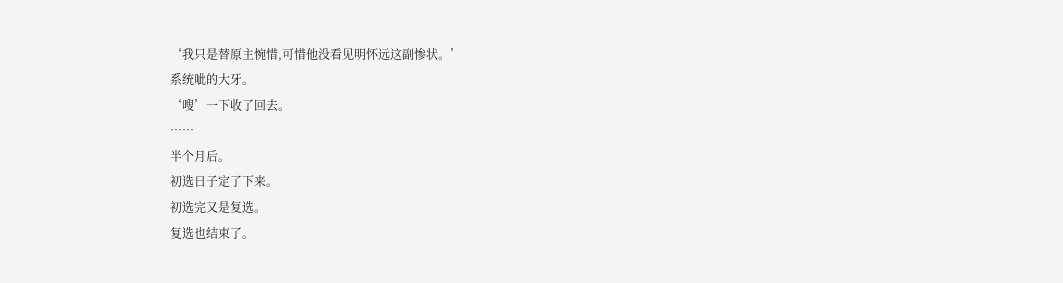‘我只是替原主惋惜,可惜他没看见明怀远这副惨状。’
系统呲的大牙。
‘嗖’一下收了回去。
……
半个月后。
初选日子定了下来。
初选完又是复选。
复选也结束了。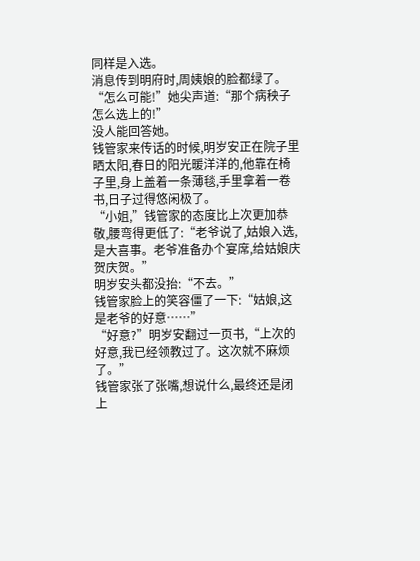同样是入选。
消息传到明府时,周姨娘的脸都绿了。
“怎么可能!”她尖声道:“那个病秧子怎么选上的!”
没人能回答她。
钱管家来传话的时候,明岁安正在院子里晒太阳,春日的阳光暖洋洋的,他靠在椅子里,身上盖着一条薄毯,手里拿着一卷书,日子过得悠闲极了。
“小姐,”钱管家的态度比上次更加恭敬,腰弯得更低了:“老爷说了,姑娘入选,是大喜事。老爷准备办个宴席,给姑娘庆贺庆贺。”
明岁安头都没抬:“不去。”
钱管家脸上的笑容僵了一下:“姑娘,这是老爷的好意……”
“好意?”明岁安翻过一页书,“上次的好意,我已经领教过了。这次就不麻烦了。”
钱管家张了张嘴,想说什么,最终还是闭上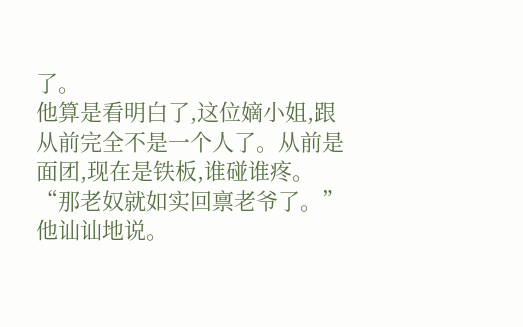了。
他算是看明白了,这位嫡小姐,跟从前完全不是一个人了。从前是面团,现在是铁板,谁碰谁疼。
“那老奴就如实回禀老爷了。”他讪讪地说。